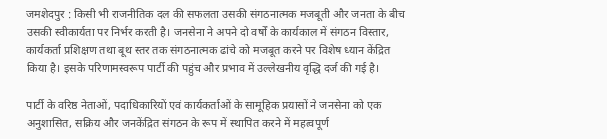जमशेदपुर : किसी भी राजनीतिक दल की सफलता उसकी संगठनात्मक मजबूती और जनता के बीच उसकी स्वीकार्यता पर निर्भर करती है। जनसेना ने अपने दो वर्षों के कार्यकाल में संगठन विस्तार, कार्यकर्ता प्रशिक्षण तथा बूथ स्तर तक संगठनात्मक ढांचे को मजबूत करने पर विशेष ध्यान केंद्रित किया है। इसके परिणामस्वरूप पार्टी की पहुंच और प्रभाव में उल्लेखनीय वृद्धि दर्ज की गई है।

पार्टी के वरिष्ठ नेताओं, पदाधिकारियों एवं कार्यकर्ताओं के सामूहिक प्रयासों ने जनसेना को एक अनुशासित, सक्रिय और जनकेंद्रित संगठन के रूप में स्थापित करने में महत्वपूर्ण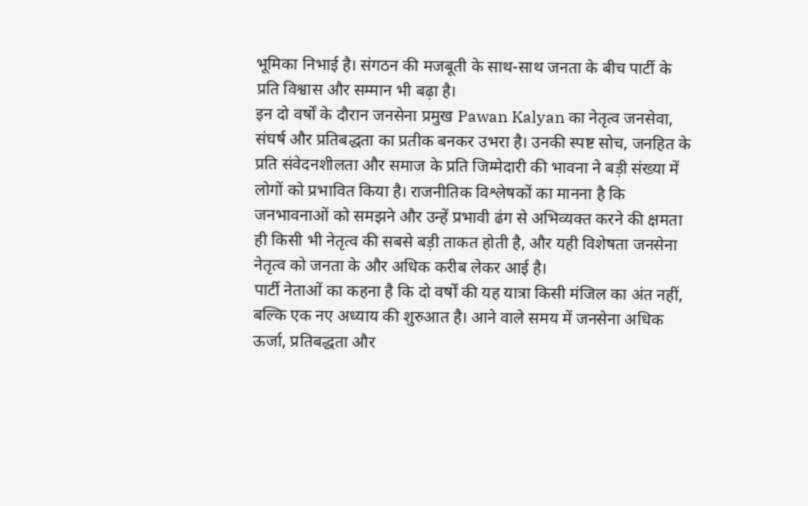भूमिका निभाई है। संगठन की मजबूती के साथ-साथ जनता के बीच पार्टी के प्रति विश्वास और सम्मान भी बढ़ा है।
इन दो वर्षों के दौरान जनसेना प्रमुख Pawan Kalyan का नेतृत्व जनसेवा, संघर्ष और प्रतिबद्धता का प्रतीक बनकर उभरा है। उनकी स्पष्ट सोच, जनहित के प्रति संवेदनशीलता और समाज के प्रति जिम्मेदारी की भावना ने बड़ी संख्या में लोगों को प्रभावित किया है। राजनीतिक विश्लेषकों का मानना है कि जनभावनाओं को समझने और उन्हें प्रभावी ढंग से अभिव्यक्त करने की क्षमता ही किसी भी नेतृत्व की सबसे बड़ी ताकत होती है, और यही विशेषता जनसेना नेतृत्व को जनता के और अधिक करीब लेकर आई है।
पार्टी नेताओं का कहना है कि दो वर्षों की यह यात्रा किसी मंजिल का अंत नहीं, बल्कि एक नए अध्याय की शुरुआत है। आने वाले समय में जनसेना अधिक ऊर्जा, प्रतिबद्धता और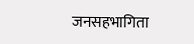जनसहभागिता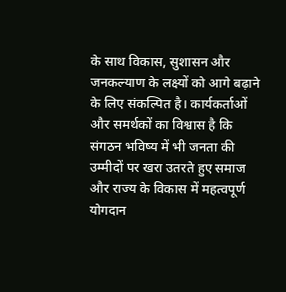के साथ विकास, सुशासन और जनकल्याण के लक्ष्यों को आगे बढ़ाने के लिए संकल्पित है। कार्यकर्ताओं और समर्थकों का विश्वास है कि संगठन भविष्य में भी जनता की उम्मीदों पर खरा उतरते हुए समाज और राज्य के विकास में महत्वपूर्ण योगदान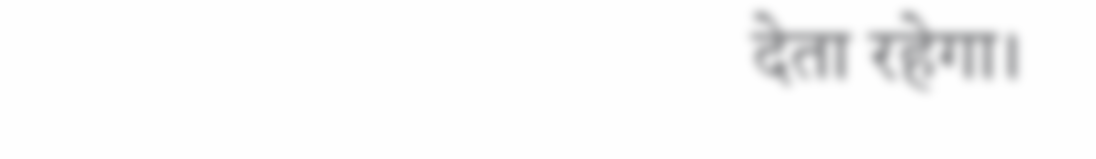देता रहेगा।